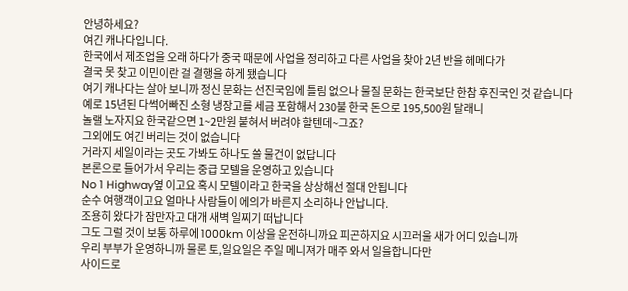안녕하세요?
여긴 캐나다입니다.
한국에서 제조업을 오래 하다가 중국 때문에 사업을 정리하고 다른 사업을 찾아 2년 반을 헤메다가
결국 못 찾고 이민이란 걸 결행을 하게 됐습니다
여기 캐나다는 살아 보니까 정신 문화는 선진국임에 틀림 없으나 물질 문화는 한국보단 한참 후진국인 것 같습니다
예로 15년된 다썩어빠진 소형 냉장고를 세금 포함해서 230불 한국 돈으로 195,500원 달래니
놀랠 노자지요 한국같으면 1~2만원 붙혀서 버려야 할텐데~그죠?
그외에도 여긴 버리는 것이 없습니다
거라지 세일이라는 곳도 가봐도 하나도 쓸 물건이 없답니다
본론으로 들어가서 우리는 중급 모텔을 운영하고 있습니다
No 1 Highway옆 이고요 혹시 모텔이라고 한국을 상상해선 절대 안됩니다
순수 여행객이고요 얼마나 사람들이 에의가 바른지 소리하나 안납니다.
조용히 왔다가 잠만자고 대개 새벽 일찌기 떠납니다
그도 그럴 것이 보통 하루에 1000km 이상을 운전하니까요 피곤하지요 시끄러울 새가 어디 있습니까
우리 부부가 운영하니까 물론 토,일요일은 주일 메니져가 매주 와서 일을합니다만
사이드로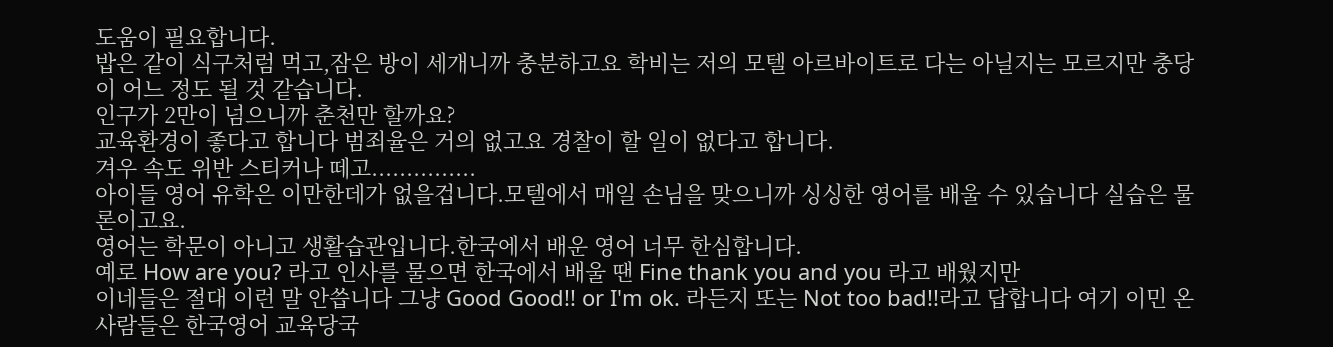도움이 필요합니다.
밥은 같이 식구처럼 먹고,잠은 방이 세개니까 충분하고요 학비는 저의 모텔 아르바이트로 다는 아닐지는 모르지만 충당이 어느 정도 될 것 같습니다.
인구가 2만이 넘으니까 춘천만 할까요?
교육환경이 좋다고 합니다 범죄율은 거의 없고요 경찰이 할 일이 없다고 합니다.
겨우 속도 위반 스티커나 떼고...............
아이들 영어 유학은 이만한데가 없을겁니다.모텔에서 매일 손님을 맞으니까 싱싱한 영어를 배울 수 있습니다 실습은 물론이고요.
영어는 학문이 아니고 생활습관입니다.한국에서 배운 영어 너무 한심합니다.
예로 How are you? 라고 인사를 물으면 한국에서 배울 땐 Fine thank you and you 라고 배웠지만
이네들은 절대 이런 말 안씁니다 그냥 Good Good!! or I'm ok. 라든지 또는 Not too bad!!라고 답합니다 여기 이민 온 사람들은 한국영어 교육당국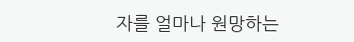자를 얼마나 원망하는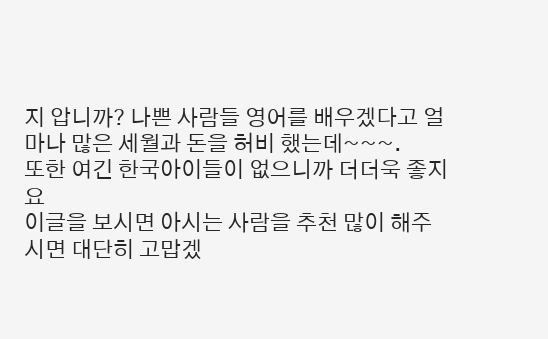지 압니까? 나쁜 사람들 영어를 배우겠다고 얼마나 많은 세월과 돈을 허비 했는데~~~.
또한 여긴 한국아이들이 없으니까 더더욱 좋지요
이글을 보시면 아시는 사람을 추천 많이 해주시면 대단히 고맙겠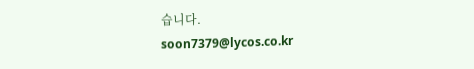습니다.
soon7379@lycos.co.kr